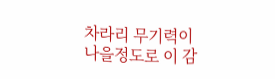차라리 무기력이 나을정도로 이 감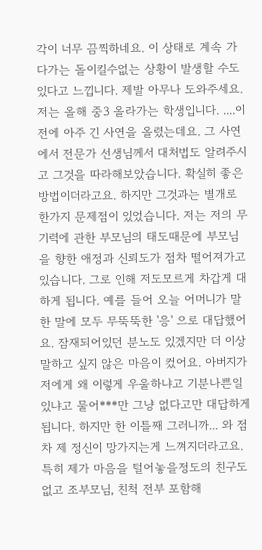각이 너무 끔찍하네요. 이 상태로 계속 가다가는 돌이킬수없는 상황이 발생할 수도 있다고 느낍니다. 제발 아무나 도와주세요. 저는 올해 중3 올라가는 학생입니다. ....이전에 아주 긴 사연을 올렸는데요. 그 사연에서 전문가 선생님께서 대처법도 알려주시고 그것을 따라해보았습니다. 확실히 좋은 방법이더라고요. 하지만 그것과는 별개로 한가지 문제점이 있었습니다. 저는 저의 무기력에 관한 부모님의 태도때문에 부모님을 향한 애정과 신뢰도가 점차 떨어져가고 있습니다. 그로 인해 저도모르게 차갑게 대하게 됩니다. 예를 들어 오늘 어머니가 말한 말에 모두 무뚝뚝한 '응' 으로 대답했어요. 잠재되어있던 분노도 있겠지만 더 이상 말하고 싶지 않은 마음이 컸어요. 아버지가 저에게 왜 이렇게 우울하냐고 기분나쁜일 있냐고 물어***만 그냥 없다고만 대답하게 됩니다. 하지만 한 이틀째 그러니까... 와 점차 제 정신이 망가지는게 느껴지더라고요. 특히 제가 마음을 털어놓을정도의 친구도 없고 조부모님, 친척 전부 포함해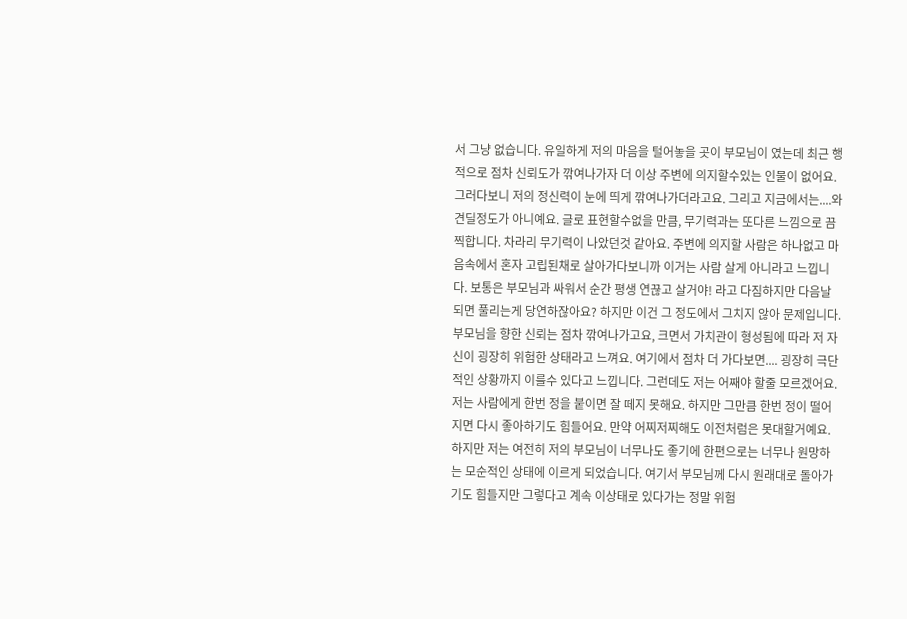서 그냥 없습니다. 유일하게 저의 마음을 털어놓을 곳이 부모님이 였는데 최근 행적으로 점차 신뢰도가 깎여나가자 더 이상 주변에 의지할수있는 인물이 없어요. 그러다보니 저의 정신력이 눈에 띄게 깎여나가더라고요. 그리고 지금에서는....와 견딜정도가 아니예요. 글로 표현할수없을 만큼, 무기력과는 또다른 느낌으로 끔찍합니다. 차라리 무기력이 나았던것 같아요. 주변에 의지할 사람은 하나없고 마음속에서 혼자 고립된채로 살아가다보니까 이거는 사람 살게 아니라고 느낍니다. 보통은 부모님과 싸워서 순간 평생 연끊고 살거야! 라고 다짐하지만 다음날 되면 풀리는게 당연하잖아요? 하지만 이건 그 정도에서 그치지 않아 문제입니다. 부모님을 향한 신뢰는 점차 깎여나가고요, 크면서 가치관이 형성됨에 따라 저 자신이 굉장히 위험한 상태라고 느껴요. 여기에서 점차 더 가다보면.... 굉장히 극단적인 상황까지 이를수 있다고 느낍니다. 그런데도 저는 어째야 할줄 모르겠어요. 저는 사람에게 한번 정을 붙이면 잘 떼지 못해요. 하지만 그만큼 한번 정이 떨어지면 다시 좋아하기도 힘들어요. 만약 어찌저찌해도 이전처럼은 못대할거예요. 하지만 저는 여전히 저의 부모님이 너무나도 좋기에 한편으로는 너무나 원망하는 모순적인 상태에 이르게 되었습니다. 여기서 부모님께 다시 원래대로 돌아가기도 힘들지만 그렇다고 계속 이상태로 있다가는 정말 위험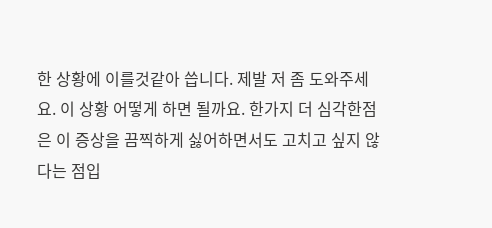한 상황에 이를것같아 씁니다. 제발 저 좀 도와주세요. 이 상황 어떻게 하면 될까요. 한가지 더 심각한점은 이 증상을 끔찍하게 싫어하면서도 고치고 싶지 않다는 점입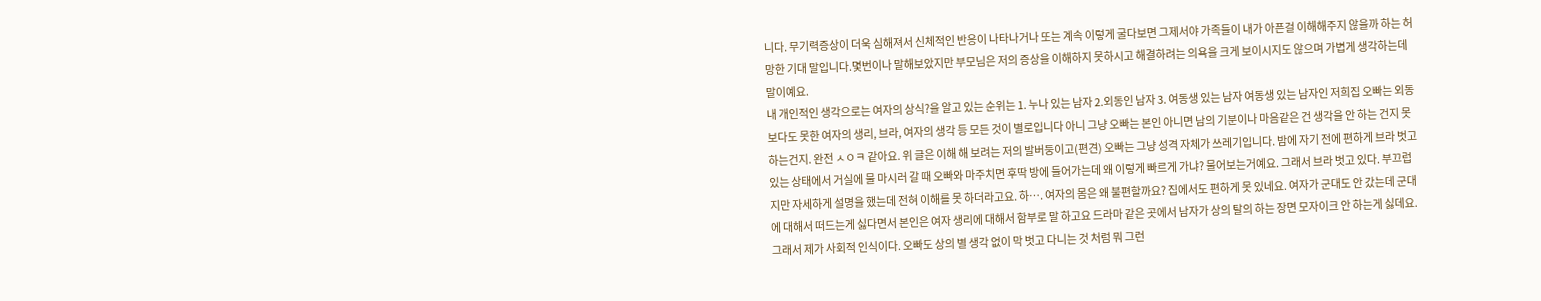니다. 무기력증상이 더욱 심해져서 신체적인 반응이 나타나거나 또는 계속 이렇게 굴다보면 그제서야 가족들이 내가 아픈걸 이해해주지 않을까 하는 허망한 기대 말입니다.몇번이나 말해보았지만 부모님은 저의 증상을 이해하지 못하시고 해결하려는 의욕을 크게 보이시지도 않으며 가볍게 생각하는데 말이예요.
내 개인적인 생각으로는 여자의 상식?을 알고 있는 순위는 1. 누나 있는 남자 2.외동인 남자 3. 여동생 있는 남자 여동생 있는 남자인 저희집 오빠는 외동보다도 못한 여자의 생리, 브라, 여자의 생각 등 모든 것이 별로입니다 아니 그냥 오빠는 본인 아니면 남의 기분이나 마음같은 건 생각을 안 하는 건지 못 하는건지. 완전 ㅅㅇㅋ 같아요. 위 글은 이해 해 보려는 저의 발버둥이고(편견) 오빠는 그냥 성격 자체가 쓰레기입니다. 밤에 자기 전에 편하게 브라 벗고 있는 상태에서 거실에 물 마시러 갈 때 오빠와 마주치면 후딱 방에 들어가는데 왜 이렇게 빠르게 가냐? 물어보는거예요. 그래서 브라 벗고 있다. 부끄럽지만 자세하게 설명을 했는데 전혀 이해를 못 하더라고요. 하…. 여자의 몸은 왜 불편할까요? 집에서도 편하게 못 있네요. 여자가 군대도 안 갔는데 군대에 대해서 떠드는게 싫다면서 본인은 여자 생리에 대해서 함부로 말 하고요 드라마 같은 곳에서 남자가 상의 탈의 하는 장면 모자이크 안 하는게 싫데요. 그래서 제가 사회적 인식이다. 오빠도 상의 별 생각 없이 막 벗고 다니는 것 처럼 뭐 그런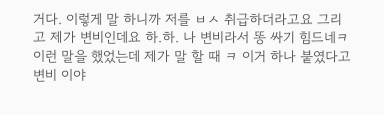거다. 이렇게 말 하니까 저를 ㅂㅅ 취급하더라고요 그리고 제가 변비인데요 하.하. 나 변비라서 똥 싸기 힘드네ㅋ 이런 말을 했었는데 제가 말 할 때 ㅋ 이거 하나 붙였다고 변비 이야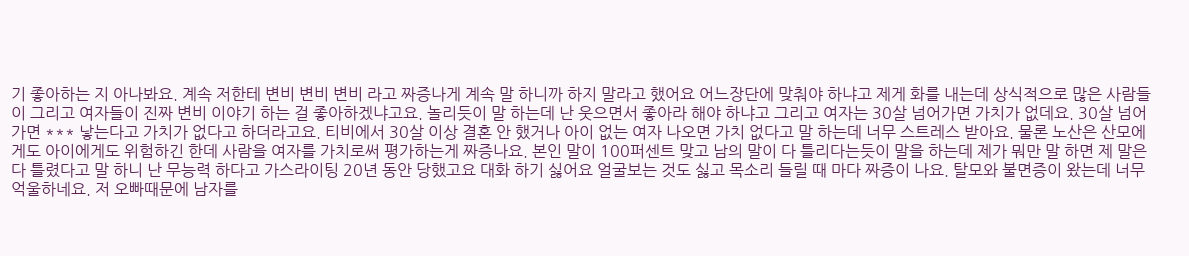기 좋아하는 지 아나봐요. 계속 저한테 변비 변비 변비 라고 짜증나게 계속 말 하니까 하지 말라고 했어요 어느장단에 맞춰야 하냐고 제게 화를 내는데 상식적으로 많은 사람들이 그리고 여자들이 진짜 변비 이야기 하는 걸 좋아하겠냐고요. 놀리듯이 말 하는데 난 웃으면서 좋아라 해야 하냐고 그리고 여자는 30살 넘어가면 가치가 없데요. 30살 넘어가면 *** 낳는다고 가치가 없다고 하더라고요. 티비에서 30살 이상 결혼 안 했거나 아이 없는 여자 나오면 가치 없다고 말 하는데 너무 스트레스 받아요. 물론 노산은 산모에게도 아이에게도 위험하긴 한데 사람을 여자를 가치로써 평가하는게 짜증나요. 본인 말이 100퍼센트 맞고 남의 말이 다 틀리다는듯이 말을 하는데 제가 뭐만 말 하면 제 말은 다 틀렸다고 말 하니 난 무능력 하다고 가스라이팅 20년 동안 당했고요 대화 하기 싫어요 얼굴보는 것도 싫고 목소리 들릴 때 마다 짜증이 나요. 탈모와 불면증이 왔는데 너무 억울하네요. 저 오빠때문에 남자를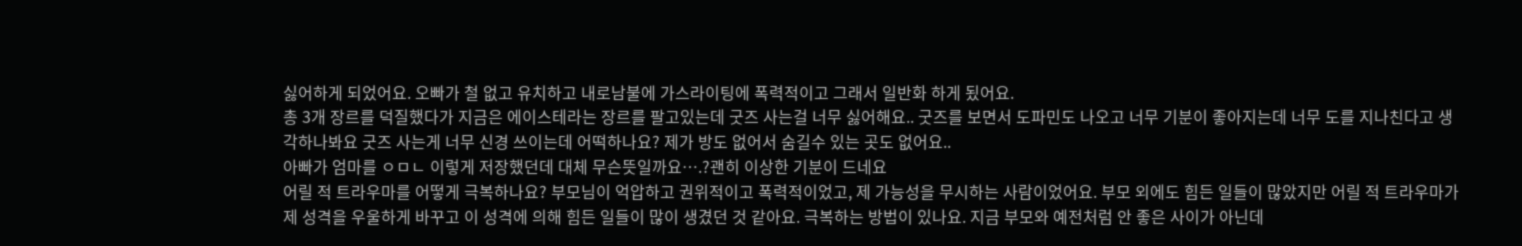싫어하게 되었어요. 오빠가 철 없고 유치하고 내로남불에 가스라이팅에 폭력적이고 그래서 일반화 하게 됬어요.
총 3개 장르를 덕질했다가 지금은 에이스테라는 장르를 팔고있는데 굿즈 사는걸 너무 싫어해요.. 굿즈를 보면서 도파민도 나오고 너무 기분이 좋아지는데 너무 도를 지나친다고 생각하나봐요 굿즈 사는게 너무 신경 쓰이는데 어떡하나요? 제가 방도 없어서 숨길수 있는 곳도 없어요..
아빠가 엄마를 ㅇㅁㄴ 이렇게 저장했던데 대체 무슨뜻일까요….?괜히 이상한 기분이 드네요
어릴 적 트라우마를 어떻게 극복하나요? 부모님이 억압하고 권위적이고 폭력적이었고, 제 가능성을 무시하는 사람이었어요. 부모 외에도 힘든 일들이 많았지만 어릴 적 트라우마가 제 성격을 우울하게 바꾸고 이 성격에 의해 힘든 일들이 많이 생겼던 것 같아요. 극복하는 방법이 있나요. 지금 부모와 예전처럼 안 좋은 사이가 아닌데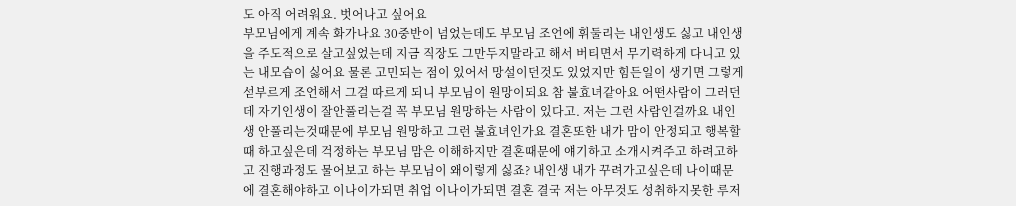도 아직 어려워요. 벗어나고 싶어요
부모님에게 계속 화가나요 30중반이 넘었는데도 부모님 조언에 휘둘리는 내인생도 싫고 내인생을 주도적으로 살고싶었는데 지금 직장도 그만두지말라고 해서 버티면서 무기력하게 다니고 있는 내모습이 싫어요 물론 고민되는 점이 있어서 망설이던것도 있었지만 힘든일이 생기면 그렇게 섣부르게 조언해서 그걸 따르게 되니 부모님이 원망이되요 참 불효녀같아요 어떤사람이 그러던데 자기인생이 잘안풀리는걸 꼭 부모님 원망하는 사람이 있다고. 저는 그런 사람인걸까요 내인생 안풀리는것때문에 부모님 원망하고 그런 불효녀인가요 결혼또한 내가 맘이 안정되고 행복할때 하고싶은데 걱정하는 부모님 맘은 이해하지만 결혼때문에 얘기하고 소개시켜주고 하려고하고 진행과정도 물어보고 하는 부모님이 왜이렇게 싫죠? 내인생 내가 꾸려가고싶은데 나이때문에 결혼해야하고 이나이가되면 취업 이나이가되면 결혼 결국 저는 아무것도 성취하지못한 루저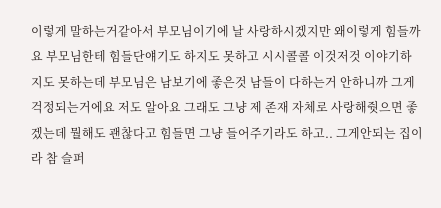이렇게 말하는거같아서 부모님이기에 날 사랑하시겠지만 왜이렇게 힘들까요 부모님한테 힘들단얘기도 하지도 못하고 시시콜콜 이것저것 이야기하지도 못하는데 부모님은 남보기에 좋은것 남들이 다하는거 안하니까 그게걱정되는거에요 저도 알아요 그래도 그냥 제 존재 자체로 사랑해줫으면 좋겠는데 뭘해도 괜찮다고 힘들면 그냥 들어주기라도 하고.. 그게안되는 집이라 참 슬퍼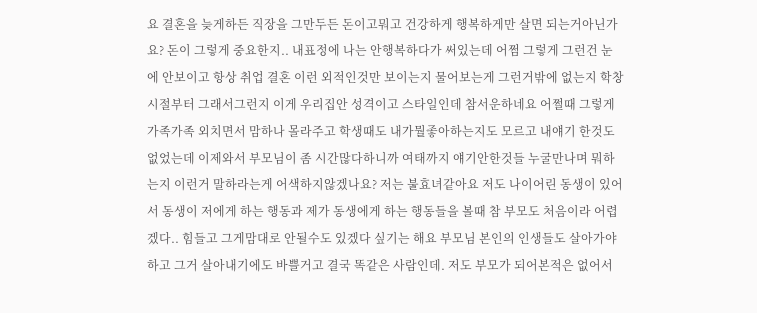요 결혼을 늦게하든 직장을 그만두든 돈이고뭐고 건강하게 행복하게만 살면 되는거아닌가요? 돈이 그렇게 중요한지.. 내표정에 나는 안행복하다가 써있는데 어쩜 그렇게 그런건 눈에 안보이고 항상 취업 결혼 이런 외적인것만 보이는지 물어보는게 그런거밖에 없는지 학창시절부터 그래서그런지 이게 우리집안 성격이고 스타일인데 참서운하네요 어쩔때 그렇게 가족가족 외치면서 맘하나 몰라주고 학생때도 내가뭘좋아하는지도 모르고 내얘기 한것도 없었는데 이제와서 부모님이 좀 시간많다하니까 여태까지 얘기안한것들 누굴만나며 뭐하는지 이런거 말하라는게 어색하지않겠나요? 저는 불효녀같아요 저도 나이어린 동생이 있어서 동생이 저에게 하는 행동과 제가 동생에게 하는 행동들을 볼때 참 부모도 처음이라 어렵겠다.. 힘들고 그게맘대로 안될수도 있겠다 싶기는 해요 부모님 본인의 인생들도 살아가야하고 그거 살아내기에도 바쁠거고 결국 똑같은 사람인데. 저도 부모가 되어본적은 없어서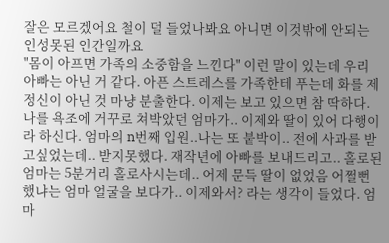잘은 모르겠어요 철이 덜 들었나봐요 아니면 이것밖에 안되는 인성못된 인간일까요
"몸이 아프면 가족의 소중함을 느낀다" 이런 말이 있는데 우리 아빠는 아닌 거 같다. 아픈 스트레스를 가족한테 푸는데 화를 제정신이 아닌 것 마냥 분출한다. 이제는 보고 있으면 참 딱하다.
나를 욕조에 거꾸로 쳐박았던 엄마가.. 이제와 딸이 있어 다행이라 하신다. 엄마의 n번째 입원..나는 또 붙박이.. 전에 사과를 받고싶었는데.. 받지못했다. 재작년에 아빠를 보내드리고.. 홀로된 엄마는 5분거리 홀로사시는데.. 어제 문득 딸이 없었음 어쩔뻔했냐는 엄마 얼굴을 보다가.. 이제와서? 라는 생각이 들었다. 엄마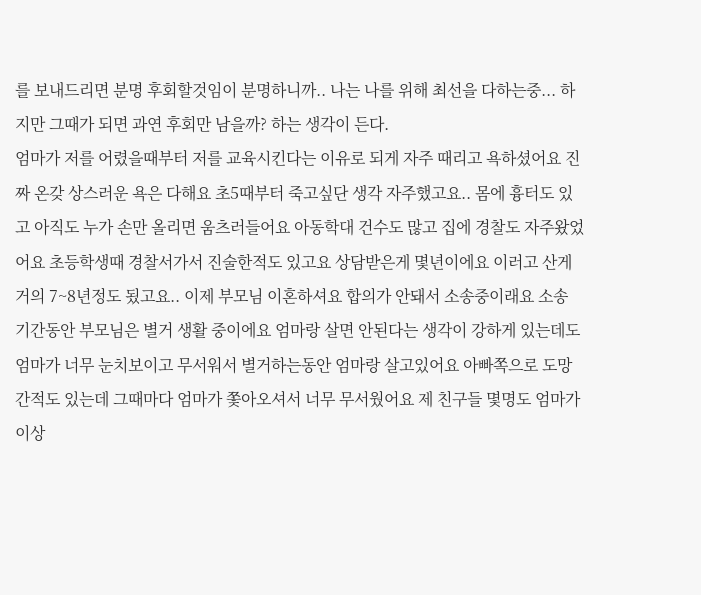를 보내드리면 분명 후회할것임이 분명하니까.. 나는 나를 위해 최선을 다하는중... 하지만 그때가 되면 과연 후회만 남을까? 하는 생각이 든다.
엄마가 저를 어렸을때부터 저를 교육시킨다는 이유로 되게 자주 때리고 욕하셨어요 진짜 온갖 상스러운 욕은 다해요 초5때부터 죽고싶단 생각 자주했고요.. 몸에 흉터도 있고 아직도 누가 손만 올리면 움츠러들어요 아동학대 건수도 많고 집에 경찰도 자주왔었어요 초등학생때 경찰서가서 진술한적도 있고요 상담받은게 몇년이에요 이러고 산게 거의 7~8년정도 됬고요.. 이제 부모님 이혼하셔요 합의가 안돼서 소송중이래요 소송 기간동안 부모님은 별거 생활 중이에요 엄마랑 살면 안된다는 생각이 강하게 있는데도 엄마가 너무 눈치보이고 무서워서 별거하는동안 엄마랑 살고있어요 아빠쪽으로 도망간적도 있는데 그때마다 엄마가 쫓아오셔서 너무 무서웠어요 제 친구들 몇명도 엄마가 이상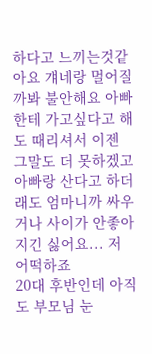하다고 느끼는것같아요 걔네랑 멀어질까봐 불안해요 아빠한테 가고싶다고 해도 때리셔서 이젠 그말도 더 못하겠고 아빠랑 산다고 하더래도 엄마니까 싸우거나 사이가 안좋아지긴 싫어요... 저 어떡하죠
20대 후반인데 아직도 부모님 눈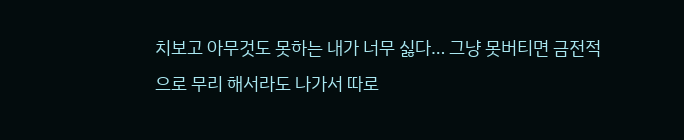치보고 아무것도 못하는 내가 너무 싫다… 그냥 못버티면 금전적으로 무리 해서라도 나가서 따로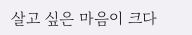살고 싶은 마음이 크다